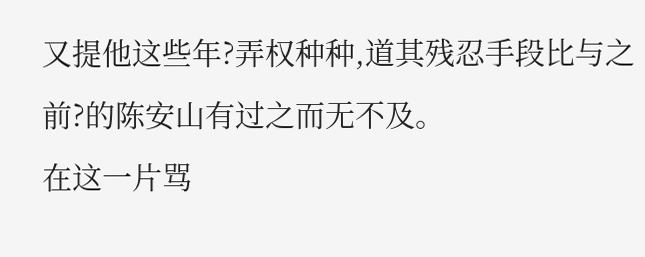又提他这些年?弄权种种,道其残忍手段比与之前?的陈安山有过之而无不及。
在这一片骂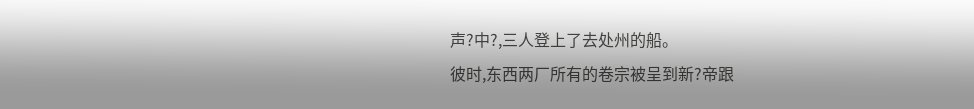声?中?,三人登上了去处州的船。
彼时,东西两厂所有的卷宗被呈到新?帝跟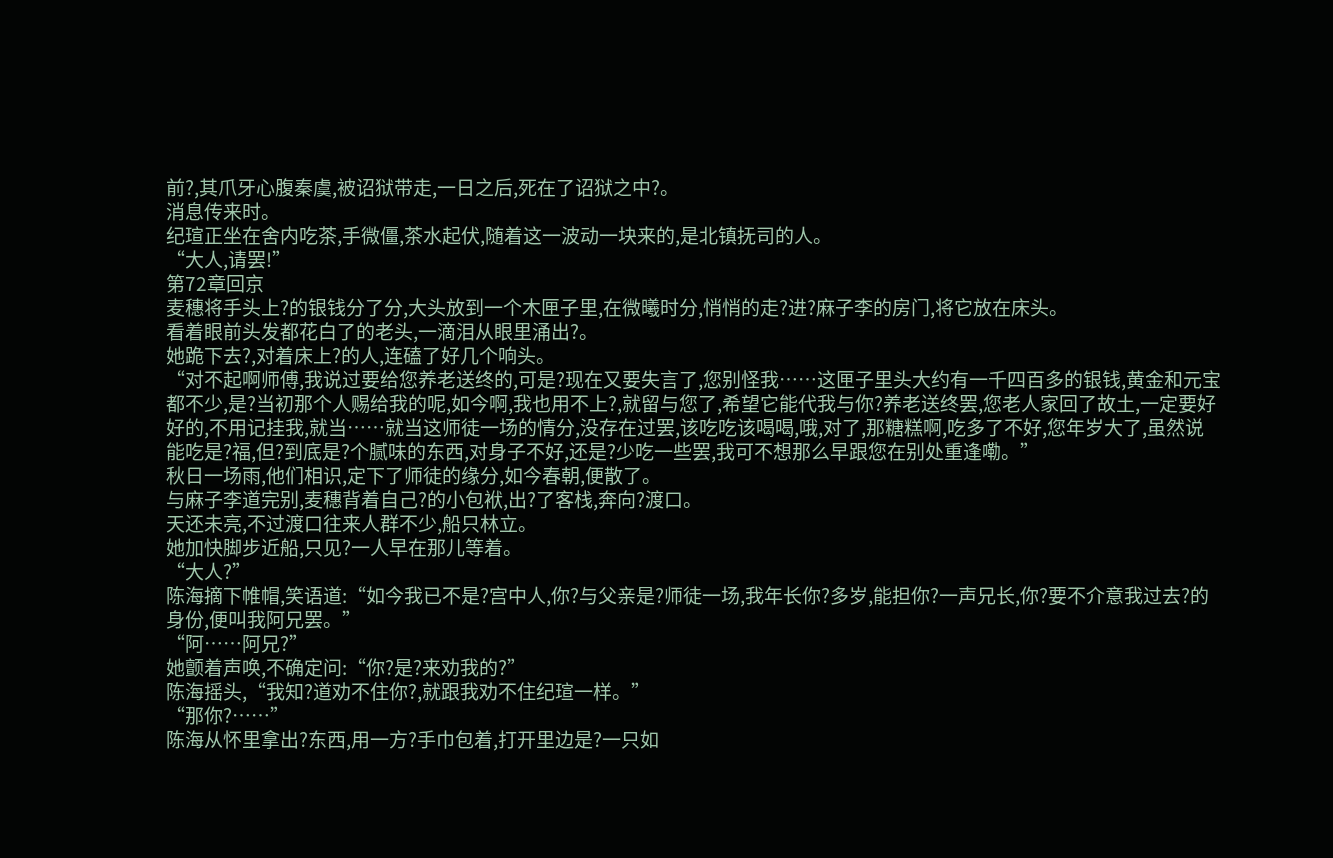前?,其爪牙心腹秦虞,被诏狱带走,一日之后,死在了诏狱之中?。
消息传来时。
纪瑄正坐在舍内吃茶,手微僵,茶水起伏,随着这一波动一块来的,是北镇抚司的人。
“大人,请罢!”
第72章回京
麦穗将手头上?的银钱分了分,大头放到一个木匣子里,在微曦时分,悄悄的走?进?麻子李的房门,将它放在床头。
看着眼前头发都花白了的老头,一滴泪从眼里涌出?。
她跪下去?,对着床上?的人,连磕了好几个响头。
“对不起啊师傅,我说过要给您养老送终的,可是?现在又要失言了,您别怪我……这匣子里头大约有一千四百多的银钱,黄金和元宝都不少,是?当初那个人赐给我的呢,如今啊,我也用不上?,就留与您了,希望它能代我与你?养老送终罢,您老人家回了故土,一定要好好的,不用记挂我,就当……就当这师徒一场的情分,没存在过罢,该吃吃该喝喝,哦,对了,那糖糕啊,吃多了不好,您年岁大了,虽然说能吃是?福,但?到底是?个腻味的东西,对身子不好,还是?少吃一些罢,我可不想那么早跟您在别处重逢嘞。”
秋日一场雨,他们相识,定下了师徒的缘分,如今春朝,便散了。
与麻子李道完别,麦穗背着自己?的小包袱,出?了客栈,奔向?渡口。
天还未亮,不过渡口往来人群不少,船只林立。
她加快脚步近船,只见?一人早在那儿等着。
“大人?”
陈海摘下帷帽,笑语道:“如今我已不是?宫中人,你?与父亲是?师徒一场,我年长你?多岁,能担你?一声兄长,你?要不介意我过去?的身份,便叫我阿兄罢。”
“阿……阿兄?”
她颤着声唤,不确定问:“你?是?来劝我的?”
陈海摇头,“我知?道劝不住你?,就跟我劝不住纪瑄一样。”
“那你?……”
陈海从怀里拿出?东西,用一方?手巾包着,打开里边是?一只如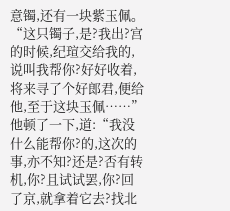意镯,还有一块紫玉佩。
“这只镯子,是?我出?宫的时候,纪瑄交给我的,说叫我帮你?好好收着,将来寻了个好郎君,便给他,至于这块玉佩……”
他顿了一下,道:“我没什么能帮你?的,这次的事,亦不知?还是?否有转机,你?且试试罢,你?回了京,就拿着它去?找北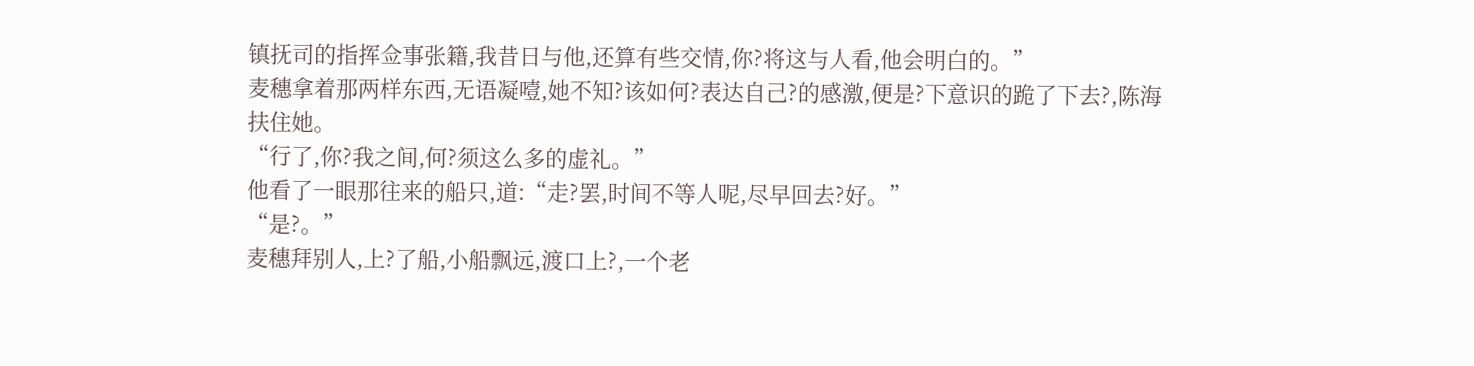镇抚司的指挥佥事张籍,我昔日与他,还算有些交情,你?将这与人看,他会明白的。”
麦穗拿着那两样东西,无语凝噎,她不知?该如何?表达自己?的感激,便是?下意识的跪了下去?,陈海扶住她。
“行了,你?我之间,何?须这么多的虚礼。”
他看了一眼那往来的船只,道:“走?罢,时间不等人呢,尽早回去?好。”
“是?。”
麦穗拜别人,上?了船,小船飘远,渡口上?,一个老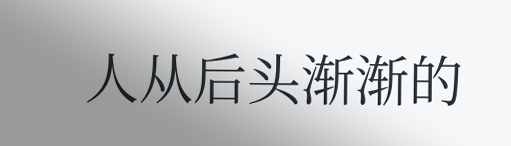人从后头渐渐的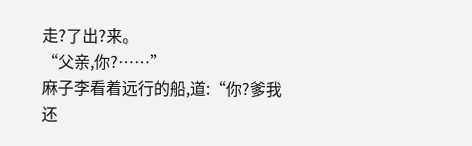走?了出?来。
“父亲,你?……”
麻子李看着远行的船,道:“你?爹我还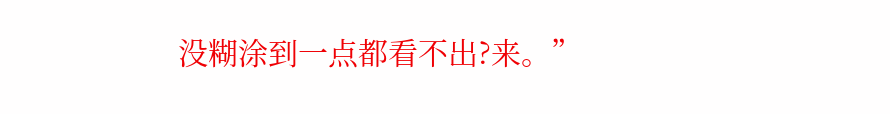没糊涂到一点都看不出?来。”